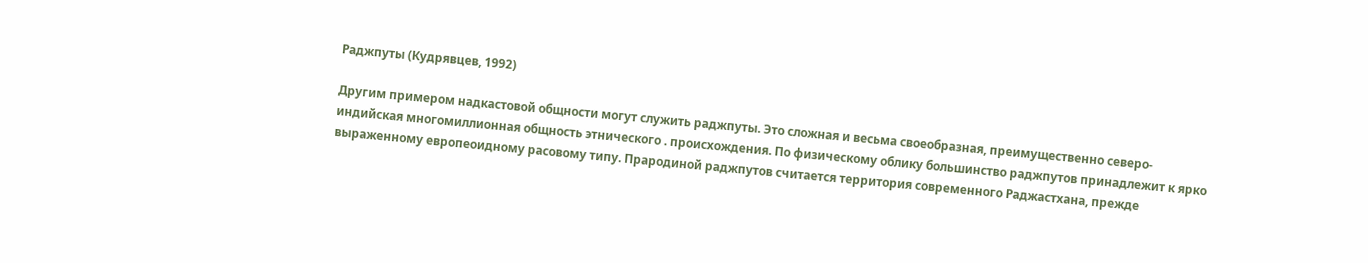Раджпуты (Кудрявцев, 1992)

Другим примером надкастовой общности могут служить раджпуты. Это сложная и весьма своеобразная, преимущественно северо-индийская многомиллионная общность этнического . происхождения. По физическому облику большинство раджпутов принадлежит к ярко выраженному европеоидному расовому типу. Прародиной раджпутов считается территория современного Раджастхана, прежде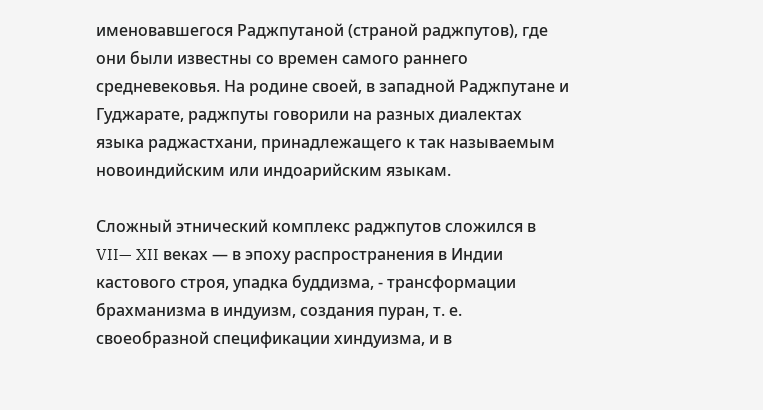именовавшегося Раджпутаной (страной раджпутов), где они были известны со времен самого раннего средневековья. На родине своей, в западной Раджпутане и Гуджарате, раджпуты говорили на разных диалектах языка раджастхани, принадлежащего к так называемым новоиндийским или индоарийским языкам.

Сложный этнический комплекс раджпутов сложился в VII— XII веках — в эпоху распространения в Индии кастового строя, упадка буддизма, - трансформации брахманизма в индуизм, создания пуран, т. е. своеобразной спецификации хиндуизма, и в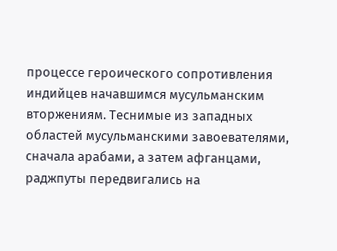процессе героического сопротивления индийцев начавшимся мусульманским вторжениям. Теснимые из западных областей мусульманскими завоевателями, сначала арабами, а затем афганцами, раджпуты передвигались на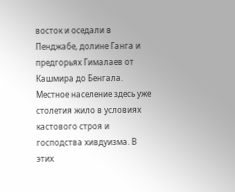восток и оседали в Пенджабе, долине Ганга и предгорьях Гималаев от Кашмира до Бенгала. Местное население здесь уже столетия жило в условиях кастового строя и господства хивдуизма. В этих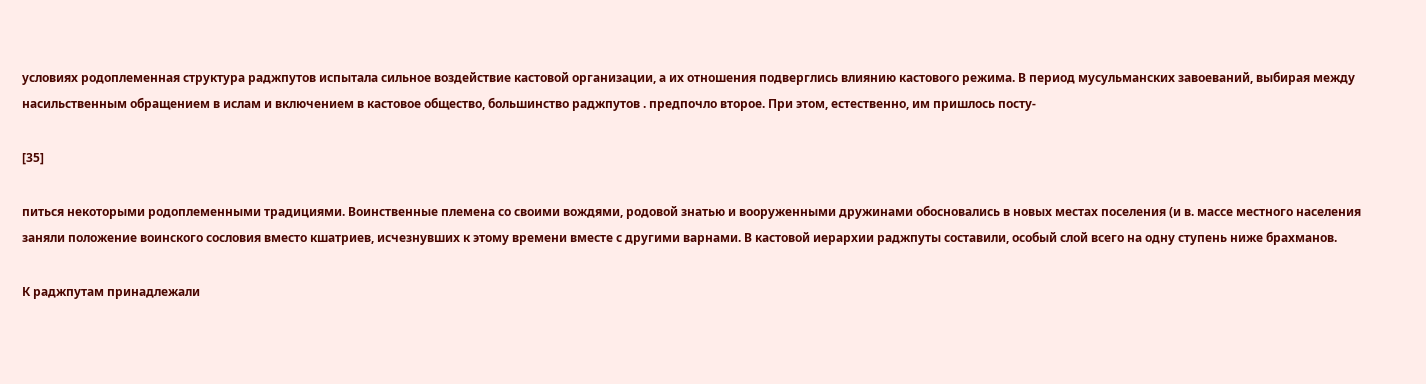условиях родоплеменная структура раджпутов испытала сильное воздействие кастовой организации, а их отношения подверглись влиянию кастового режима. В период мусульманских завоеваний, выбирая между насильственным обращением в ислам и включением в кастовое общество, большинство раджпутов . предпочло второе. При этом, естественно, им пришлось посту-

[35]

питься некоторыми родоплеменными традициями. Воинственные племена со своими вождями, родовой знатью и вооруженными дружинами обосновались в новых местах поселения (и в. массе местного населения заняли положение воинского сословия вместо кшатриев, исчезнувших к этому времени вместе с другими варнами. В кастовой иерархии раджпуты составили, особый слой всего на одну ступень ниже брахманов.

К раджпутам принадлежали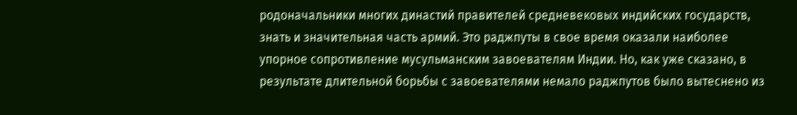родоначальники многих династий правителей средневековых индийских государств, знать и значительная часть армий. Это раджпуты в свое время оказали наиболее упорное сопротивление мусульманским завоевателям Индии. Но, как уже сказано, в результате длительной борьбы с завоевателями немало раджпутов было вытеснено из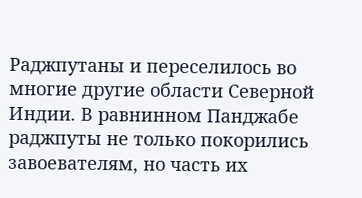Раджпутаны и переселилось во многие другие области Северной Индии. В равнинном Панджабе раджпуты не только покорились завоевателям, но часть их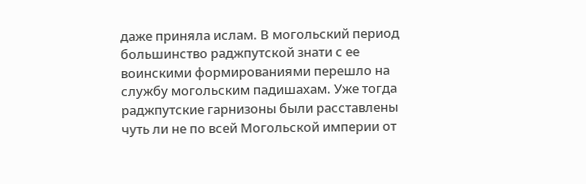даже приняла ислам. В могольский период большинство раджпутской знати с ее воинскими формированиями перешло на службу могольским падишахам. Уже тогда раджпутские гарнизоны были расставлены чуть ли не по всей Могольской империи от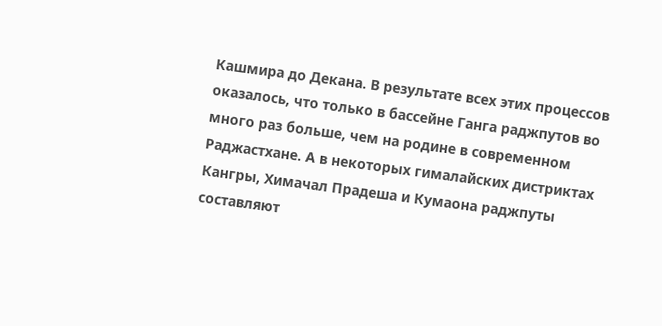Кашмира до Декана. В результате всех этих процессов оказалось, что только в бассейне Ганга раджпутов во много раз больше, чем на родине в современном Раджастхане. А в некоторых гималайских дистриктах Кангры, Химачал Прадеша и Кумаона раджпуты составляют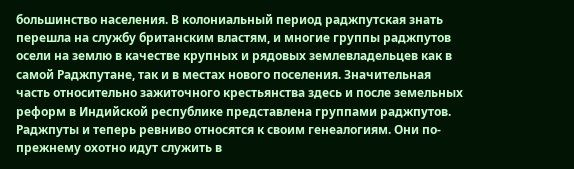большинство населения. В колониальный период раджпутская знать перешла на службу британским властям, и многие группы раджпутов осели на землю в качестве крупных и рядовых землевладельцев как в самой Раджпутане, так и в местах нового поселения. Значительная часть относительно зажиточного крестьянства здесь и после земельных реформ в Индийской республике представлена группами раджпутов. Раджпуты и теперь ревниво относятся к своим генеалогиям. Они по-прежнему охотно идут служить в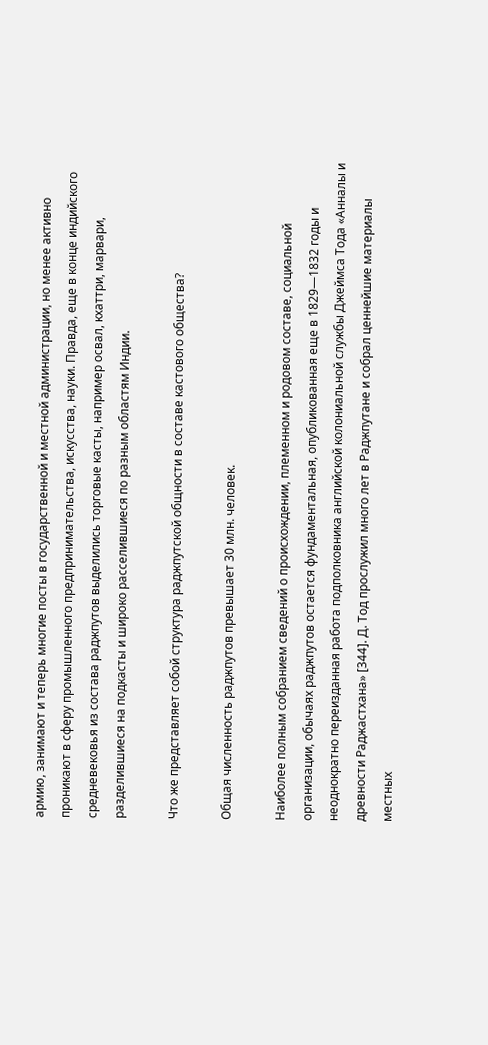армию, занимают и теперь многие посты в государственной и местной администрации, но менее активно проникают в сферу промышленного предпринимательства, искусства, науки. Правда, еще в конце индийского средневековья из состава раджпутов выделились торговые касты, например освал, кхаттри, марвари, разделившиеся на подкасты и широко расселившиеся по разным областям Индии.

Что же представляет собой структура раджпутской общности в составе кастового общества?

Общая численность раджпутов превышает 30 млн. человек.

Наиболее полным собранием сведений о происхождении, племенном и родовом составе, социальной организации, обычаях раджпутов остается фундаментальная, опубликованная еще в 1829—1832 годы и неоднократно переизданная работа подполковника английской колониальной службы Джеймса Тода «Анналы и древности Раджастхана» [344]. Д. Тод прослужил много лет в Раджпутане и собрал ценнейшие материалы местных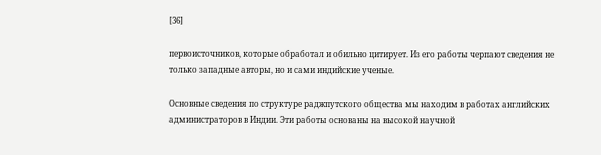[36]

первоисточников, которые обработал и обильно цитирует. Из его работы черпают сведения не только западные авторы, но и сами индийские ученые.

Основные сведения по структуре раджпутского общества мы находим в работах английских администраторов в Индии. Эти работы основаны на высокой научной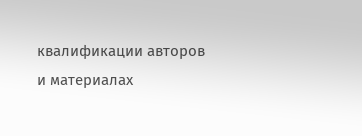квалификации авторов и материалах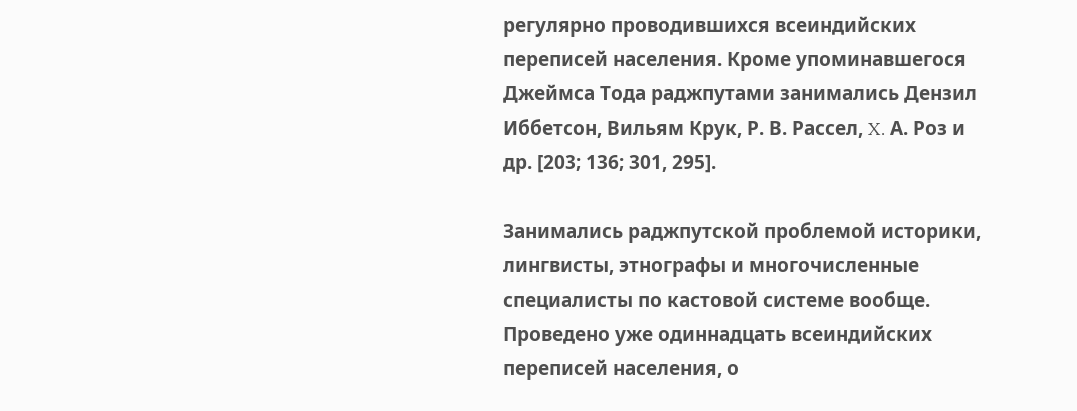регулярно проводившихся всеиндийских переписей населения. Кроме упоминавшегося Джеймса Тода раджпутами занимались Дензил Иббетсон, Вильям Крук, Р. В. Рассел, X. А. Роз и др. [203; 136; 301, 295].

Занимались раджпутской проблемой историки, лингвисты, этнографы и многочисленные специалисты по кастовой системе вообще. Проведено уже одиннадцать всеиндийских переписей населения, о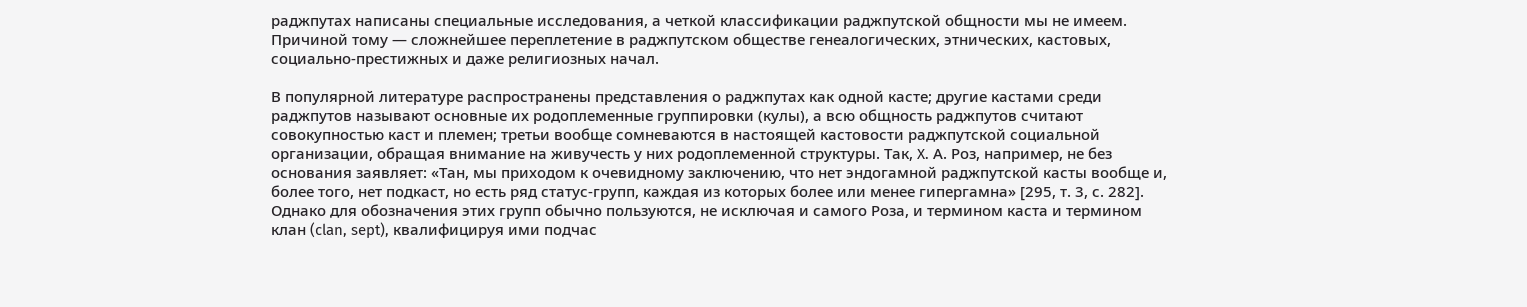раджпутах написаны специальные исследования, а четкой классификации раджпутской общности мы не имеем. Причиной тому — сложнейшее переплетение в раджпутском обществе генеалогических, этнических, кастовых, социально-престижных и даже религиозных начал.

В популярной литературе распространены представления о раджпутах как одной касте; другие кастами среди раджпутов называют основные их родоплеменные группировки (кулы), а всю общность раджпутов считают совокупностью каст и племен; третьи вообще сомневаются в настоящей кастовости раджпутской социальной организации, обращая внимание на живучесть у них родоплеменной структуры. Так, X. А. Роз, например, не без основания заявляет: «Тан, мы приходом к очевидному заключению, что нет эндогамной раджпутской касты вообще и, более того, нет подкаст, но есть ряд статус-групп, каждая из которых более или менее гипергамна» [295, т. 3, с. 282]. Однако для обозначения этих групп обычно пользуются, не исключая и самого Роза, и термином каста и термином клан (clan, sept), квалифицируя ими подчас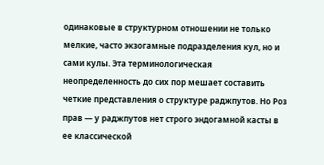одинаковые в структурном отношении не только мелкие, часто экзогамные подразделения кул, но и сами кулы. Эта терминологическая неопределенность до сих пор мешает составить четкие представления о структуре раджпутов. Но Роз прав — у раджпутов нет строго эндогамной касты в ее классической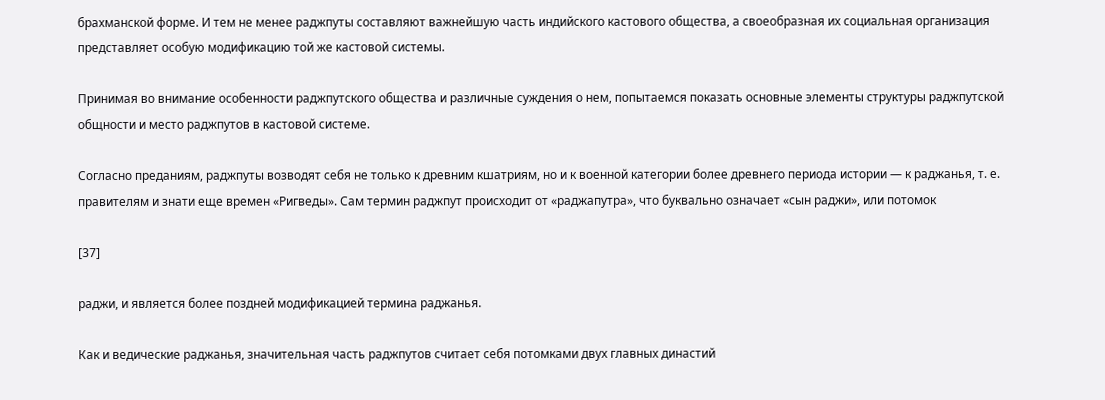брахманской форме. И тем не менее раджпуты составляют важнейшую часть индийского кастового общества, а своеобразная их социальная организация представляет особую модификацию той же кастовой системы.

Принимая во внимание особенности раджпутского общества и различные суждения о нем, попытаемся показать основные элементы структуры раджпутской общности и место раджпутов в кастовой системе.

Согласно преданиям, раджпуты возводят себя не только к древним кшатриям, но и к военной категории более древнего периода истории — к раджанья, т. е. правителям и знати еще времен «Ригведы». Сам термин раджпут происходит от «раджапутра», что буквально означает «сын раджи», или потомок

[37]

раджи, и является более поздней модификацией термина раджанья.

Как и ведические раджанья, значительная часть раджпутов считает себя потомками двух главных династий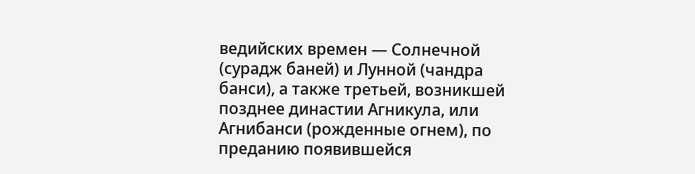ведийских времен — Солнечной (сурадж баней) и Лунной (чандра банси), а также третьей, возникшей позднее династии Агникула, или Агнибанси (рожденные огнем), по преданию появившейся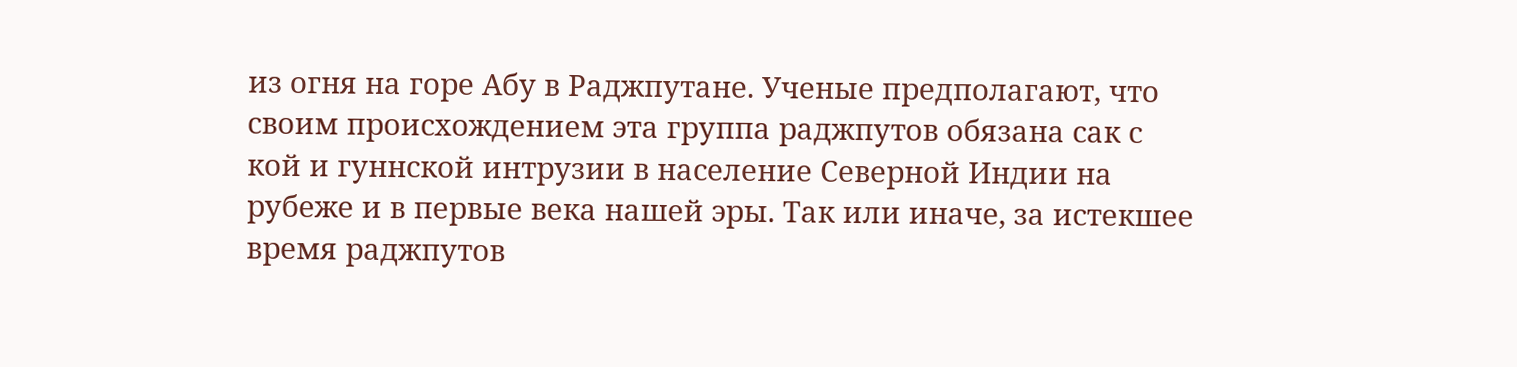из огня на горе Абу в Раджпутане. Ученые предполагают, что своим происхождением эта группа раджпутов обязана сак с кой и гуннской интрузии в население Северной Индии на рубеже и в первые века нашей эры. Так или иначе, за истекшее время раджпутов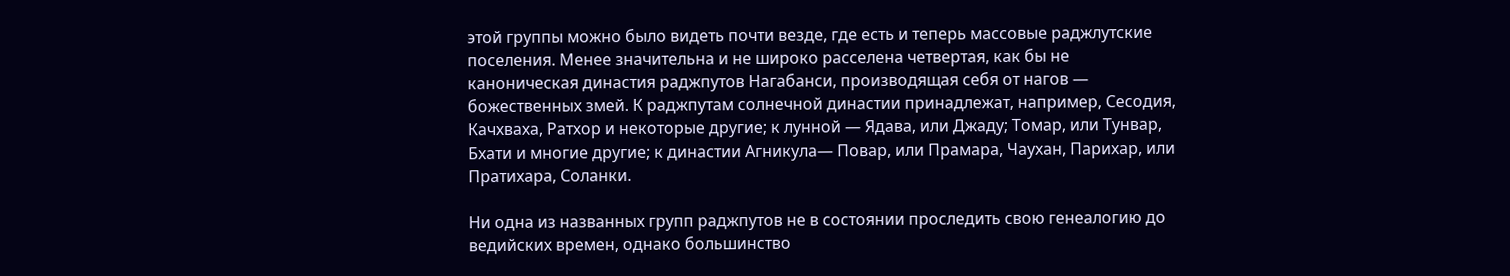этой группы можно было видеть почти везде, где есть и теперь массовые раджлутские поселения. Менее значительна и не широко расселена четвертая, как бы не каноническая династия раджпутов Нагабанси, производящая себя от нагов — божественных змей. К раджпутам солнечной династии принадлежат, например, Сесодия, Качхваха, Ратхор и некоторые другие; к лунной — Ядава, или Джаду; Томар, или Тунвар, Бхати и многие другие; к династии Агникула— Повар, или Прамара, Чаухан, Парихар, или Пратихара, Соланки.

Ни одна из названных групп раджпутов не в состоянии проследить свою генеалогию до ведийских времен, однако большинство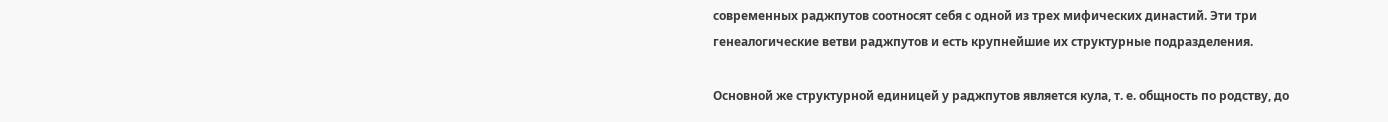современных раджпутов соотносят себя с одной из трех мифических династий. Эти три генеалогические ветви раджпутов и есть крупнейшие их структурные подразделения.

Основной же структурной единицей у раджпутов является кула, т. е. общность по родству, до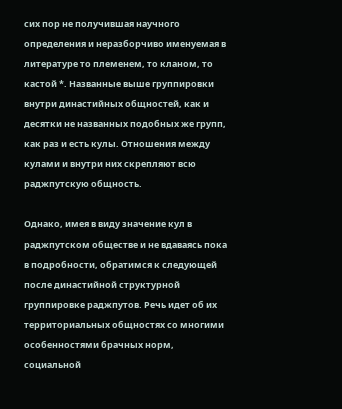сих пор не получившая научного определения и неразборчиво именуемая в литературе то племенем, то кланом, то кастой *. Названные выше группировки внутри династийных общностей, как и десятки не названных подобных же групп, как раз и есть кулы. Отношения между кулами и внутри них скрепляют всю раджпутскую общность.

Однако, имея в виду значение кул в раджпутском обществе и не вдаваясь пока в подробности, обратимся к следующей после династийной структурной группировке раджпутов. Речь идет об их территориальных общностях со многими особенностями брачных норм, социальной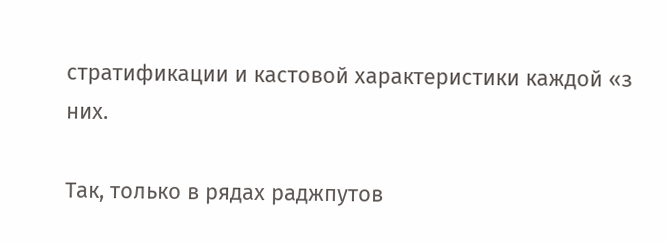стратификации и кастовой характеристики каждой «з них.

Так, только в рядах раджпутов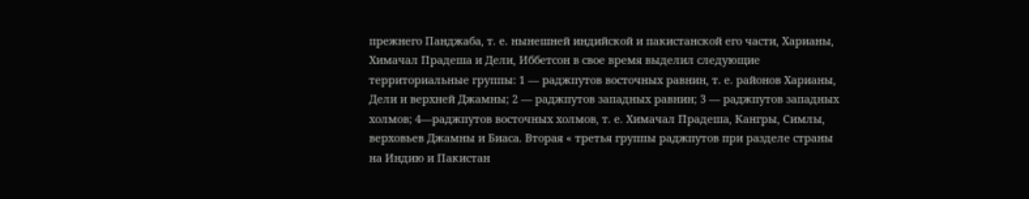прежнего Панджаба, т. е. нынешней индийской и пакистанской его части, Харианы, Химачал Прадеша и Дели, Иббетсон в свое время выделил следующие территориальные группы: 1 — раджпутов восточных равнин, т. е. районов Харианы, Дели и верхней Джамны; 2 — раджпутов западных равнин; 3 — раджпутов западных холмов; 4—раджпутов восточных холмов, т. е. Химачал Прадеша, Кангры, Симлы, верховьев Джамны и Биаса. Вторая « третья группы раджпутов при разделе страны на Индию и Пакистан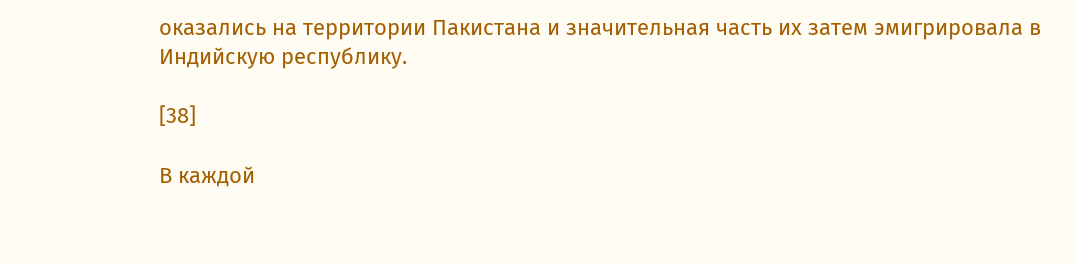оказались на территории Пакистана и значительная часть их затем эмигрировала в Индийскую республику.

[38]

В каждой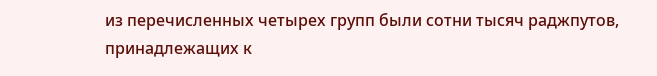из перечисленных четырех групп были сотни тысяч раджпутов, принадлежащих к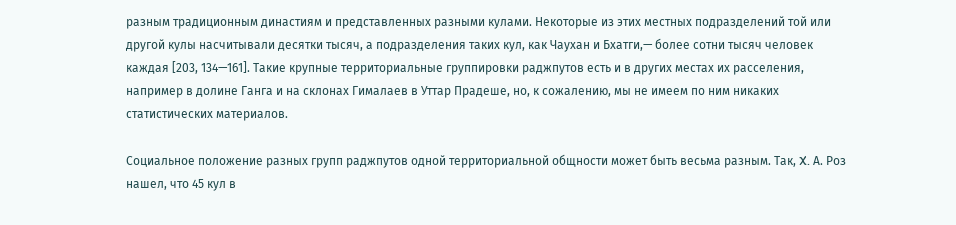разным традиционным династиям и представленных разными кулами. Некоторые из этих местных подразделений той или другой кулы насчитывали десятки тысяч, а подразделения таких кул, как Чаухан и Бхатги,— более сотни тысяч человек каждая [203, 134—161]. Такие крупные территориальные группировки раджпутов есть и в других местах их расселения, например в долине Ганга и на склонах Гималаев в Уттар Прадеше, но, к сожалению, мы не имеем по ним никаких статистических материалов.

Социальное положение разных групп раджпутов одной территориальной общности может быть весьма разным. Так, X. А. Роз нашел, что 45 кул в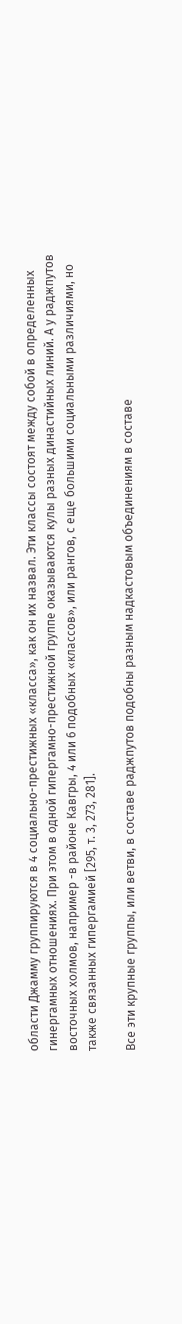области Джамму группируются в 4 социально-престижных «класса», как он их назвал. Эти классы состоят между собой в определенных гинергамных отношениях. При этом в одной гипергамно-престижной группе оказываются кулы разных династийных линий. А у раджпутов восточных холмов, например -в районе Кавгры, 4 или 6 подобных «классов», или рангов, с еще большими социальными различиями, но также связанных гипергамией [295, т. 3, 273, 281].

Все эти крупные группы, или ветви, в составе раджпутов подобны разным надкастовым объединениям в составе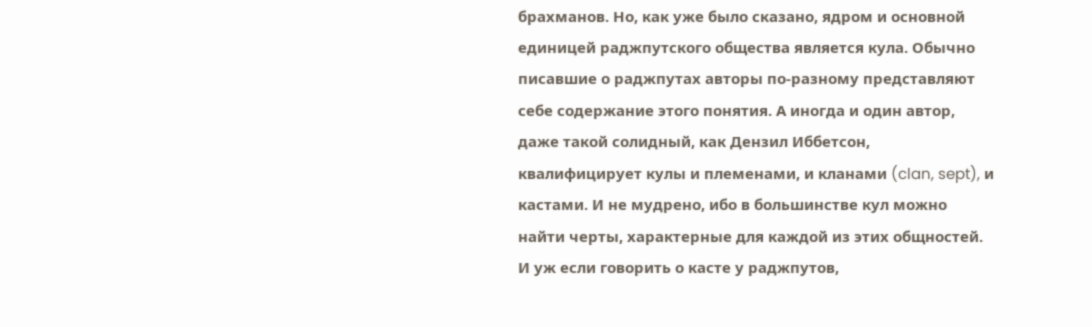брахманов. Но, как уже было сказано, ядром и основной единицей раджпутского общества является кула. Обычно писавшие о раджпутах авторы по-разному представляют себе содержание этого понятия. А иногда и один автор, даже такой солидный, как Дензил Иббетсон, квалифицирует кулы и племенами, и кланами (clan, sept), и кастами. И не мудрено, ибо в большинстве кул можно найти черты, характерные для каждой из этих общностей. И уж если говорить о касте у раджпутов,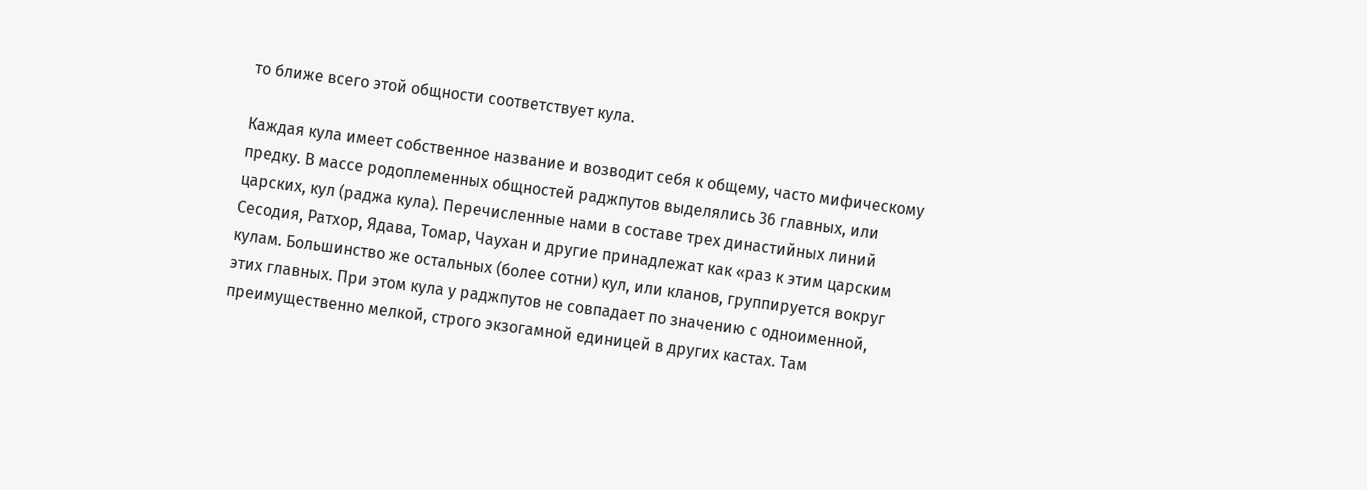то ближе всего этой общности соответствует кула.

Каждая кула имеет собственное название и возводит себя к общему, часто мифическому предку. В массе родоплеменных общностей раджпутов выделялись 36 главных, или царских, кул (раджа кула). Перечисленные нами в составе трех династийных линий Сесодия, Ратхор, Ядава, Томар, Чаухан и другие принадлежат как «раз к этим царским кулам. Большинство же остальных (более сотни) кул, или кланов, группируется вокруг этих главных. При этом кула у раджпутов не совпадает по значению с одноименной, преимущественно мелкой, строго экзогамной единицей в других кастах. Там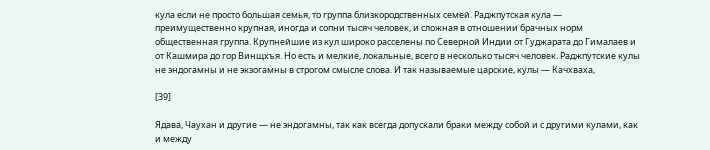кула если не просто большая семья, то группа близкородственных семей. Раджпутская кула — преимущественно крупная, иногда и сопни тысяч человек, и сложная в отношении брачных норм общественная группа. Крупнейшие из кул широко расселены по Северной Индии от Гуджарата до Гималаев и от Кашмира до гор Винщхъя. Но есть и мелкие, локальные, всего в несколько тысяч человек. Раджпутские кулы не эндогамны и не экзогамны в строгом смысле слова. И так называемые царские, кулы — Качхваха,

[39]

Ядава, Чаухан и другие — не эндогамны, так как всегда допускали браки между собой и с другими кулами, как и между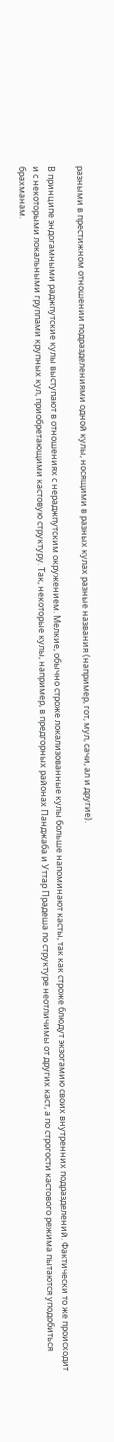разными в престижном отношении подразделениями одной кулы, носящими в разных кулах разные названия (например, гот, мул, сачи, ал и другие).

В принципе эндогамными раджпутские кулы выступают в отношениях с нераджпутским окружением. Мелкие, обычно строже локализованные кулы больше напоминают касты, так как строже блюдут экзогамию своих внутренних подразделений. Фактически то же происходит и с некоторыми локальными группами крупных кул, приобретающими кастовую структуру. Так, некоторые кулы, например, в предгорных районах Панджаба и Уттар Прадеша по структуре неотличимы от других каст, а по строгости кастового режима пытаются уподобиться брахманам.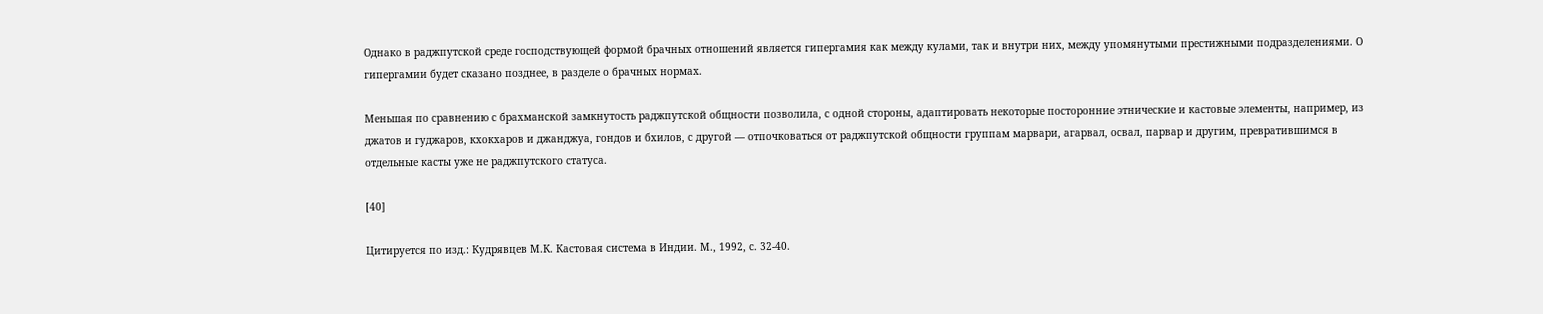Однако в раджпутской среде господствующей формой брачных отношений является гипергамия как между кулами, так и внутри них, между упомянутыми престижными подразделениями. О гипергамии будет сказано позднее, в разделе о брачных нормах.

Меньшая по сравнению с брахманской замкнутость раджпутской общности позволила, с одной стороны, адаптировать некоторые посторонние этнические и кастовые элементы, например, из джатов и гуджаров, кхокхаров и джанджуа, гондов и бхилов, с другой — отпочковаться от раджпутской общности группам марвари, агарвал, освал, парвар и другим, превратившимся в отдельные касты уже не раджпутского статуса.

[40]

Цитируется по изд.: Кудрявцев М.К. Кастовая система в Индии. М., 1992, с. 32-40.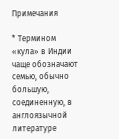Примечания

* Термином «кула» в Индии чаще обозначают семью, обычно большую, соединенную, в англоязычной литературе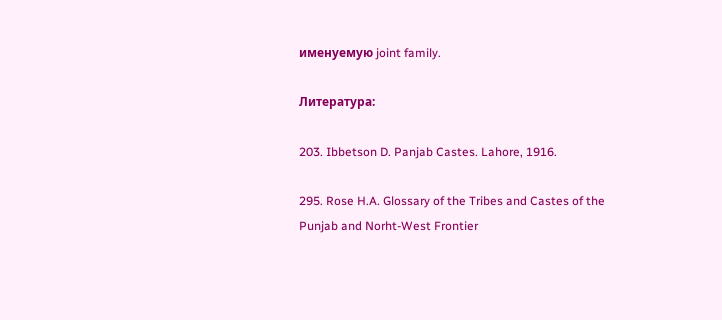именуемую joint family.

Литература:

203. Ibbetson D. Panjab Castes. Lahore, 1916.

295. Rose H.A. Glossary of the Tribes and Castes of the Punjab and Norht-West Frontier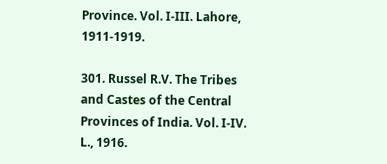Province. Vol. I-III. Lahore, 1911-1919.

301. Russel R.V. The Tribes and Castes of the Central Provinces of India. Vol. I-IV. L., 1916.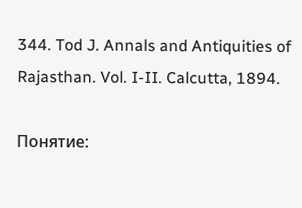344. Tod J. Annals and Antiquities of Rajasthan. Vol. I-II. Calcutta, 1894.

Понятие: